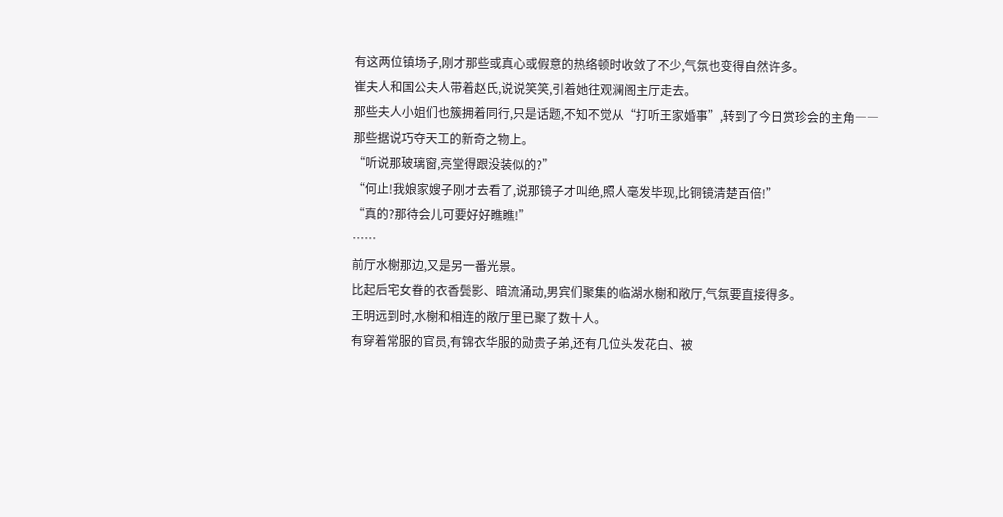有这两位镇场子,刚才那些或真心或假意的热络顿时收敛了不少,气氛也变得自然许多。
崔夫人和国公夫人带着赵氏,说说笑笑,引着她往观澜阁主厅走去。
那些夫人小姐们也簇拥着同行,只是话题,不知不觉从“打听王家婚事”,转到了今日赏珍会的主角――那些据说巧夺天工的新奇之物上。
“听说那玻璃窗,亮堂得跟没装似的?”
“何止!我娘家嫂子刚才去看了,说那镜子才叫绝,照人毫发毕现,比铜镜清楚百倍!”
“真的?那待会儿可要好好瞧瞧!”
……
前厅水榭那边,又是另一番光景。
比起后宅女眷的衣香鬓影、暗流涌动,男宾们聚集的临湖水榭和敞厅,气氛要直接得多。
王明远到时,水榭和相连的敞厅里已聚了数十人。
有穿着常服的官员,有锦衣华服的勋贵子弟,还有几位头发花白、被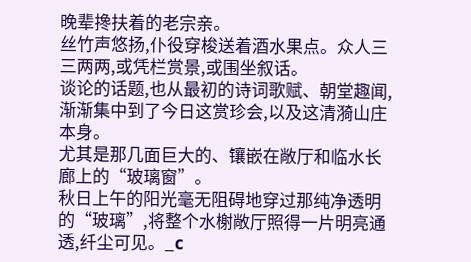晚辈搀扶着的老宗亲。
丝竹声悠扬,仆役穿梭送着酒水果点。众人三三两两,或凭栏赏景,或围坐叙话。
谈论的话题,也从最初的诗词歌赋、朝堂趣闻,渐渐集中到了今日这赏珍会,以及这清漪山庄本身。
尤其是那几面巨大的、镶嵌在敞厅和临水长廊上的“玻璃窗”。
秋日上午的阳光毫无阻碍地穿过那纯净透明的“玻璃”,将整个水榭敞厅照得一片明亮通透,纤尘可见。_c